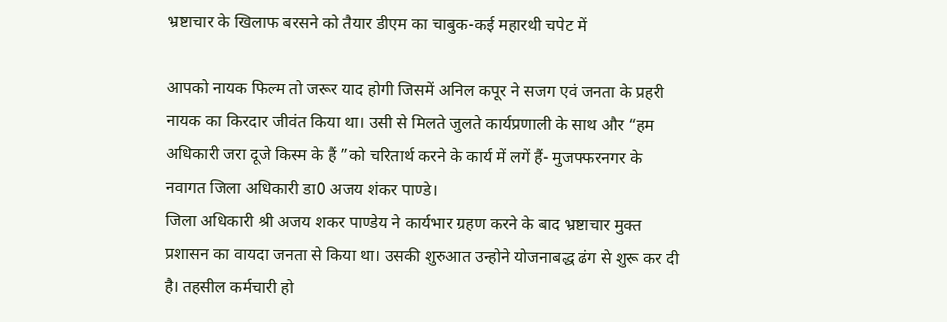भ्रष्टाचार के खिलाफ बरसने को तैयार डीएम का चाबुक-कई महारथी चपेट में

आपको नायक फिल्म तो जरूर याद होगी जिसमें अनिल कपूर ने सजग एवं जनता के प्रहरी नायक का किरदार जीवंत किया था। उसी से मिलते जुलते कार्यप्रणाली के साथ और “हम अधिकारी जरा दूजे किस्म के हैं ”को चरितार्थ करने के कार्य में लगें हैं- मुजफ्फरनगर के नवागत जिला अधिकारी डा0 अजय शंकर पाण्डे।
जिला अधिकारी श्री अजय शकर पाण्डेय ने कार्यभार ग्रहण करने के बाद भ्रष्टाचार मुक्त प्रशासन का वायदा जनता से किया था। उसकी शुरुआत उन्होने योजनाबद्ध ढंग से शुरू कर दी है। तहसील कर्मचारी हो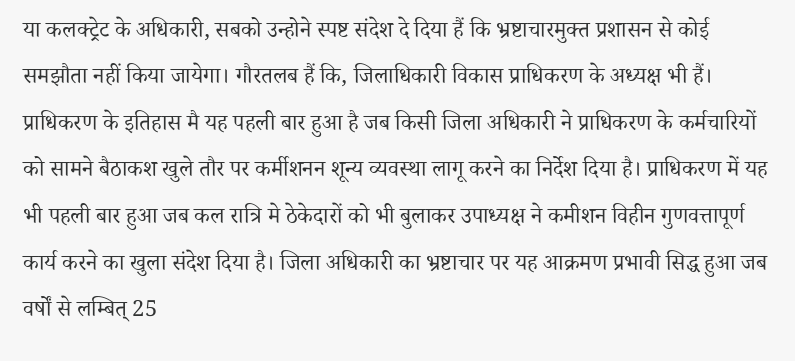या कलक्ट्रेट के अधिकारी, सबको उन्होने स्पष्ट संदेश दे दिया हैं कि भ्रष्टाचारमुक्त प्रशासन से कोई समझौता नहीं किया जायेगा। गौरतलब हैं कि, जिलाधिकारी विकास प्राधिकरण के अध्यक्ष भी हैं।
प्राधिकरण के इतिहास मै यह पहली बार हुआ है जब किसी जिला अधिकारी ने प्राधिकरण के कर्मचारियों को सामने बैठाकश खुले तौर पर कर्मीशनन शून्य व्यवस्था लागू करने का निर्देश दिया है। प्राधिकरण में यह भी पहली बार हुआ जब कल रात्रि मे ठेकेदारों को भी बुलाकर उपाध्यक्ष ने कमीशन विहीन गुणवत्तापूर्ण कार्य करने का खुला संदेश दिया है। जिला अधिकारी का भ्रष्टाचार पर यह आक्रमण प्रभावी सिद्ध हुआ जब वर्षों से लम्बित् 25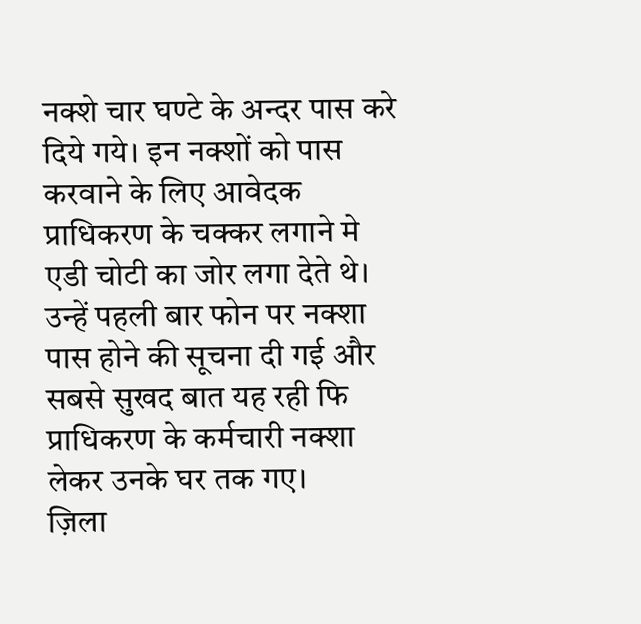नक्शे चार घण्टे के अन्दर पास करे दिये गये। इन नक्शों को पास करवाने के लिए आवेदक प्राधिकरण के चक्कर लगाने मे एडी चोटी का जोर लगा देते थे। उन्हें पहली बार फोन पर नक्शा पास होने की सूचना दी गई और सबसे सुखद बात यह रही फि प्राधिकरण के कर्मचारी नक्शा लेकर उनके घर तक गए।
ज़िला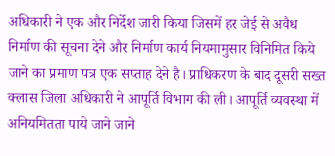अधिकारी ने एक और निर्देश जारी किया जिसमें हर जेई से अवैध निर्माण की सूचना देने और निर्माण कार्य नियमामुसार विनिमित किये जाने का प्रमाण पत्र एक सप्ताह देने है। प्राधिकरण के बाद दूसरी सख्त क्लास जिला अधिकारी ने आपूर्ति विभाग की ली। आपूर्ति व्यवस्था में अनियमितता पाये जाने जाने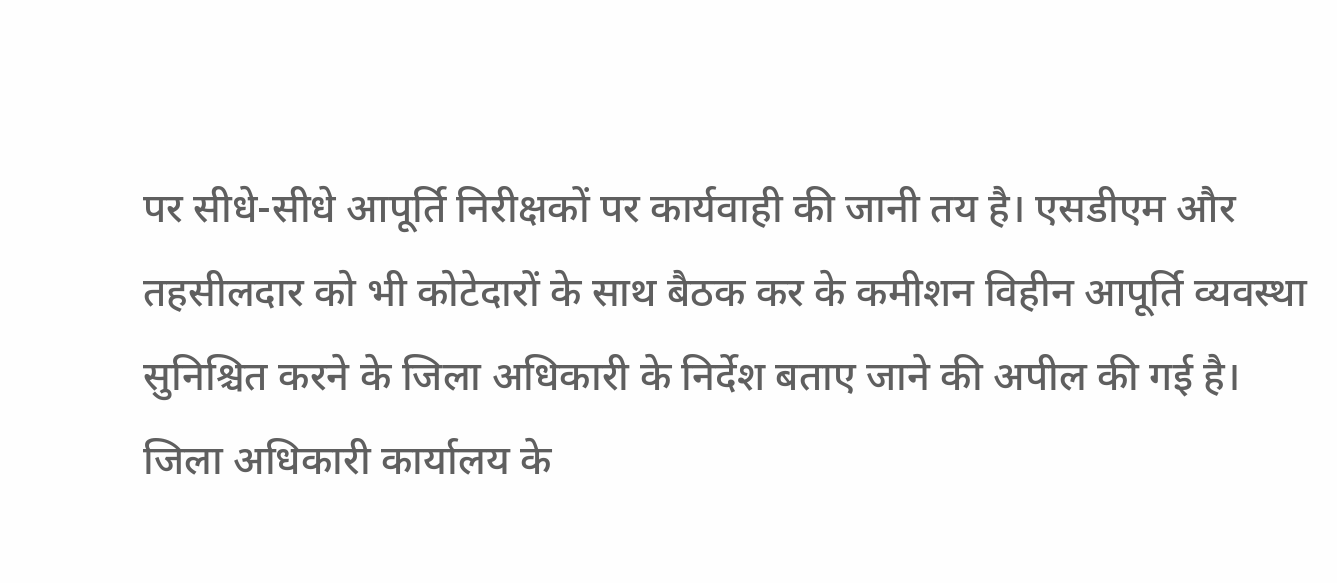पर सीधे-सीधे आपूर्ति निरीक्षकों पर कार्यवाही की जानी तय है। एसडीएम और तहसीलदार को भी कोटेदारों के साथ बैठक कर के कमीशन विहीन आपूर्ति व्यवस्था सुनिश्चित करने के जिला अधिकारी के निर्देश बताए जाने की अपील की गई है।
जिला अधिकारी कार्यालय के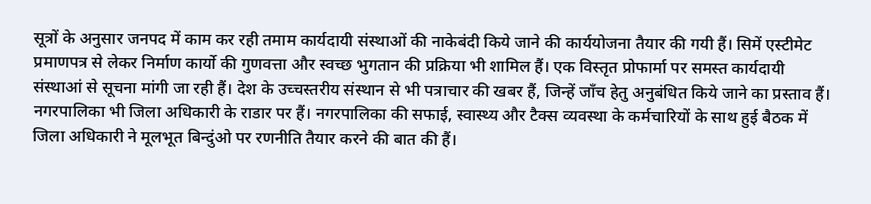सूत्रों के अनुसार जनपद में काम कर रही तमाम कार्यदायी संस्थाओं की नाकेबंदी किये जाने की कार्ययोजना तैयार की गयी हैं। सिमें एस्टीमेट प्रमाणपत्र से लेकर निर्माण कार्यो की गुणवत्ता और स्वच्छ भुगतान की प्रक्रिया भी शामिल हैं। एक विस्तृत प्रोफार्मा पर समस्त कार्यदायी संस्थाआं से सूचना मांगी जा रही हैं। देश के उच्चस्तरीय संस्थान से भी पत्राचार की खबर हैं, जिन्हें जाँच हेतु अनुबंधित किये जाने का प्रस्ताव हैं। नगरपालिका भी जिला अधिकारी के राडार पर हैं। नगरपालिका की सफाई, स्वास्थ्य और टैक्स व्यवस्था के कर्मचारियों के साथ हुई बैठक में जिला अधिकारी ने मूलभूत बिन्दुंओ पर रणनीति तैयार करने की बात की हैं।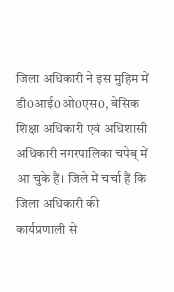जिला अधिकारी ने इस मुहिम में डी0आई0ओ0एस0, बेसिक शिक्षा अधिकारी एवं अधिशासी अधिकारी नगरपालिका चपेब् में आ चुके हैं। जिले में चर्चा हैं कि जिला अधिकारी की कार्यप्रणाली से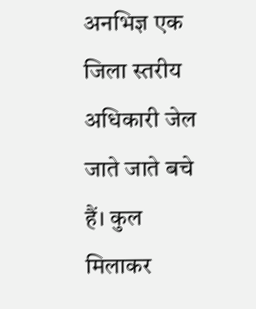अनभिज्ञ एक जिला स्तरीय अधिकारी जेल जाते जाते बचे हैं। कुल मिलाकर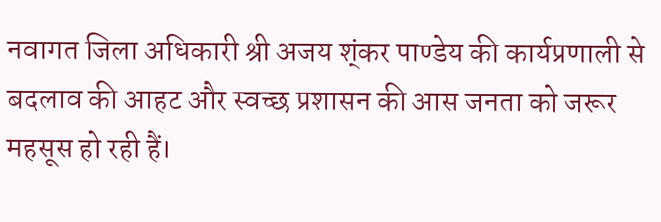नवागत जिला अधिकारी श्री अजय श्ंकर पाण्डेय की कार्यप्रणाली से बदलाव की आहट और स्वच्छ प्रशासन की आस जनता को जरूर महसूस हो रही हैं।